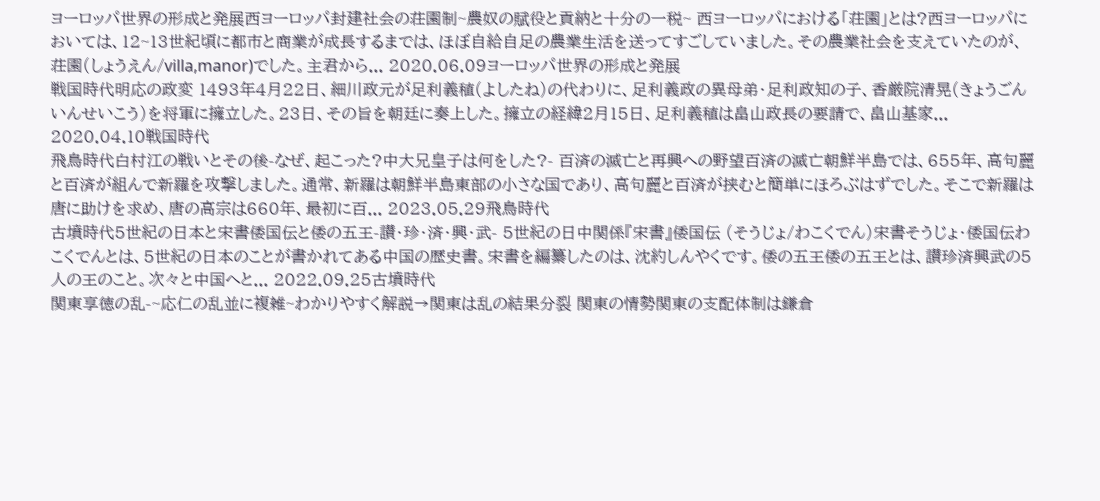ヨーロッパ世界の形成と発展西ヨーロッパ封建社会の荘園制~農奴の賦役と貢納と十分の一税~ 西ヨーロッパにおける「荘園」とは?西ヨーロッパにおいては、12~13世紀頃に都市と商業が成長するまでは、ほぼ自給自足の農業生活を送ってすごしていました。その農業社会を支えていたのが、荘園(しょうえん/villa,manor)でした。主君から... 2020.06.09ヨーロッパ世界の形成と発展
戦国時代明応の政変 1493年4月22日、細川政元が足利義稙(よしたね)の代わりに、足利義政の異母弟・足利政知の子、香厳院清晃(きょうごんいんせいこう)を将軍に擁立した。23日、その旨を朝廷に奏上した。擁立の経緯2月15日、足利義稙は畠山政長の要請で、畠山基家... 2020.04.10戦国時代
飛鳥時代白村江の戦いとその後-なぜ、起こった?中大兄皇子は何をした?- 百済の滅亡と再興への野望百済の滅亡朝鮮半島では、655年、高句麗と百済が組んで新羅を攻撃しました。通常、新羅は朝鮮半島東部の小さな国であり、高句麗と百済が挟むと簡単にほろぶはずでした。そこで新羅は唐に助けを求め、唐の高宗は660年、最初に百... 2023.05.29飛鳥時代
古墳時代5世紀の日本と宋書倭国伝と倭の五王-讃・珍・済・興・武- 5世紀の日中関係『宋書』倭国伝 (そうじょ/わこくでん)宋書そうじょ・倭国伝わこくでんとは、5世紀の日本のことが書かれてある中国の歴史書。宋書を編纂したのは、沈約しんやくです。倭の五王倭の五王とは、讃珍済興武の5人の王のこと。次々と中国へと... 2022.09.25古墳時代
関東享徳の乱-~応仁の乱並に複雑~わかりやすく解説→関東は乱の結果分裂 関東の情勢関東の支配体制は鎌倉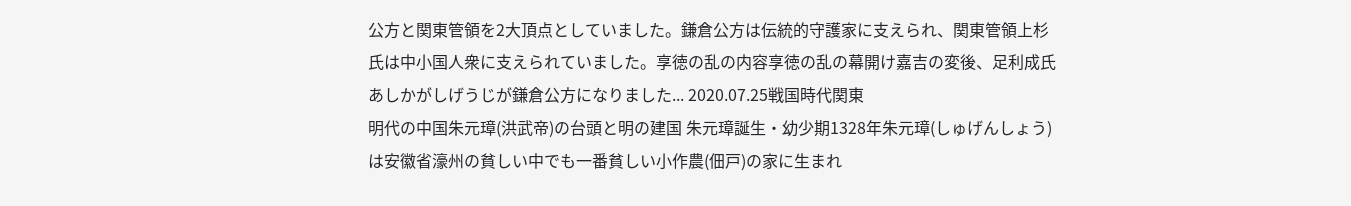公方と関東管領を2大頂点としていました。鎌倉公方は伝統的守護家に支えられ、関東管領上杉氏は中小国人衆に支えられていました。享徳の乱の内容享徳の乱の幕開け嘉吉の変後、足利成氏あしかがしげうじが鎌倉公方になりました... 2020.07.25戦国時代関東
明代の中国朱元璋(洪武帝)の台頭と明の建国 朱元璋誕生・幼少期1328年朱元璋(しゅげんしょう)は安徽省濠州の貧しい中でも一番貧しい小作農(佃戸)の家に生まれ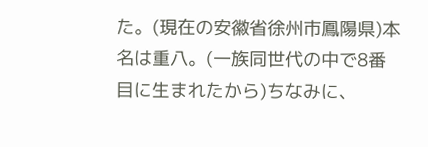た。(現在の安徽省徐州市鳳陽県)本名は重八。(一族同世代の中で8番目に生まれたから)ちなみに、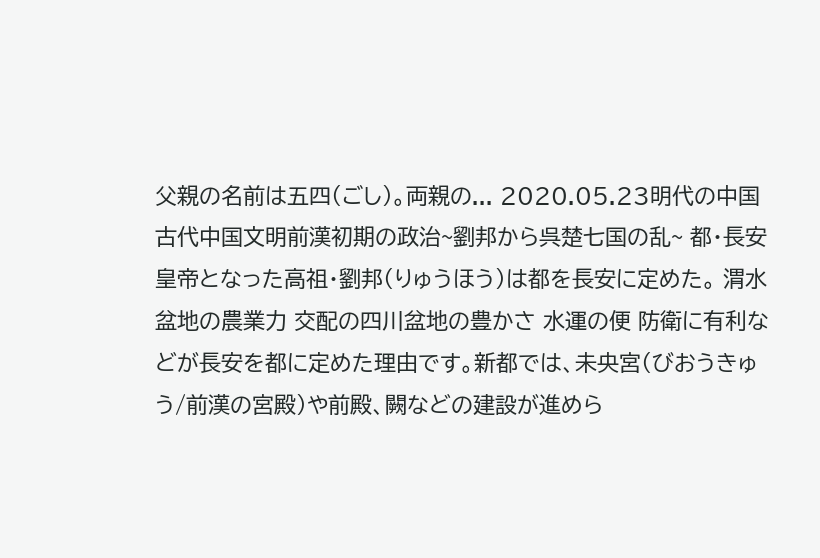父親の名前は五四(ごし)。両親の... 2020.05.23明代の中国
古代中国文明前漢初期の政治~劉邦から呉楚七国の乱~ 都・長安皇帝となった高祖・劉邦(りゅうほう)は都を長安に定めた。 渭水盆地の農業力 交配の四川盆地の豊かさ 水運の便 防衛に有利などが長安を都に定めた理由です。新都では、未央宮(びおうきゅう/前漢の宮殿)や前殿、闕などの建設が進めら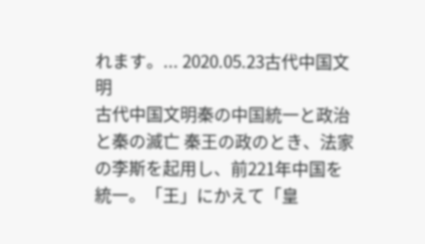れます。... 2020.05.23古代中国文明
古代中国文明秦の中国統一と政治と秦の滅亡 秦王の政のとき、法家の李斯を起用し、前221年中国を統一。「王」にかえて「皇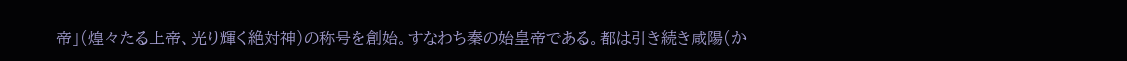帝」(煌々たる上帝、光り輝く絶対神)の称号を創始。すなわち秦の始皇帝である。都は引き続き咸陽(か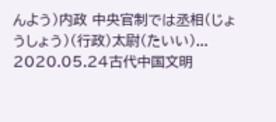んよう)内政 中央官制では丞相(じょうしょう)(行政)太尉(たいい)... 2020.05.24古代中国文明